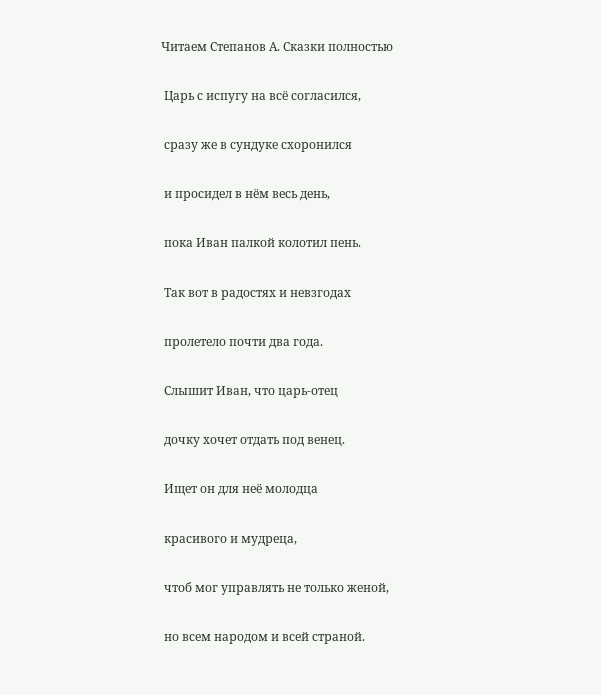Читаем Степанов А. Сказки полностью

 Царь с испугу на всё согласился,

 сразу же в сундуке схоронился

 и просидел в нём весь день,

 пока Иван палкой колотил пень.

 Так вот в радостях и невзгодах

 пролетело почти два года.

 Слышит Иван, что царь-отец

 дочку хочет отдать под венец.

 Ищет он для неё молодца

 красивого и мудреца,

 чтоб мог управлять не только женой,

 но всем народом и всей страной.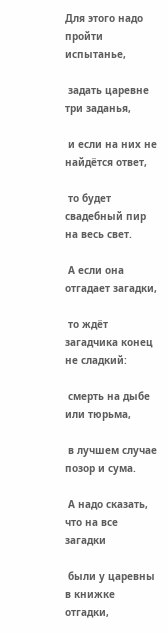Для этого надо пройти испытанье,

 задать царевне три заданья,

 и если на них не найдётся ответ,

 то будет свадебный пир на весь свет.

 А если она отгадает загадки,

 то ждёт загадчика конец не сладкий:

 смерть на дыбе или тюрьма,

 в лучшем случае позор и сума.

 А надо сказать, что на все загадки

 были у царевны в книжке отгадки,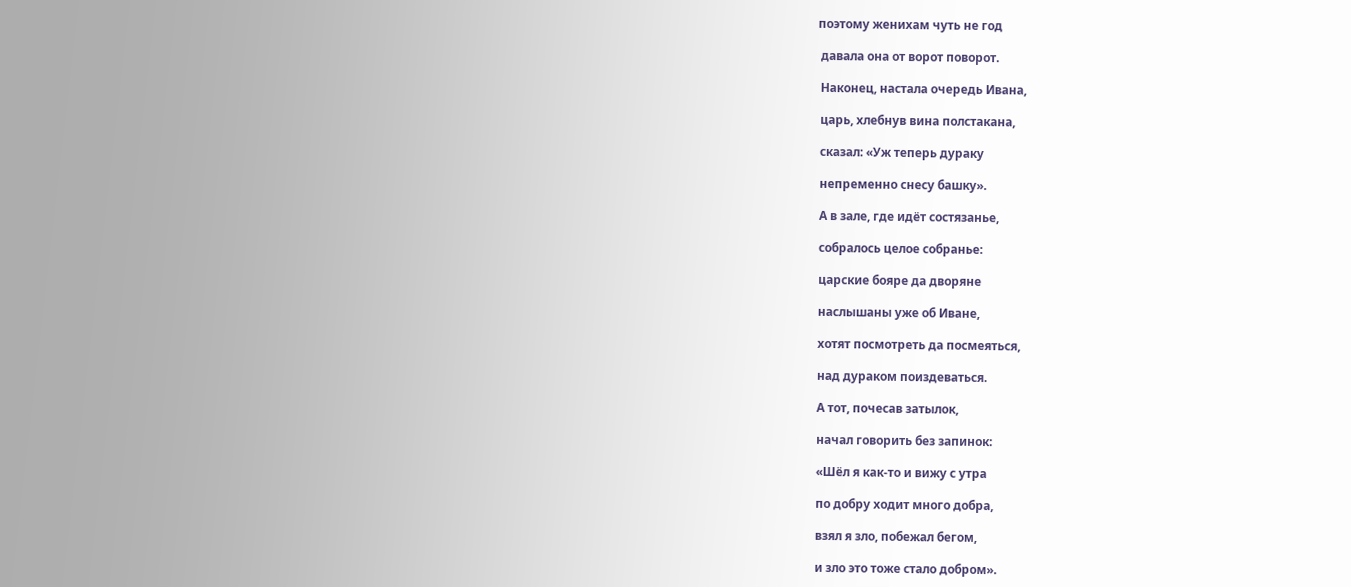поэтому женихам чуть не год

 давала она от ворот поворот.

 Наконец, настала очередь Ивана,

 царь, хлебнув вина полстакана,

 сказал: «Уж теперь дураку

 непременно снесу башку».

 А в зале, где идёт состязанье,

 собралось целое собранье:

 царские бояре да дворяне

 наслышаны уже об Иване,

 хотят посмотреть да посмеяться,

 над дураком поиздеваться.

 А тот, почесав затылок,

 начал говорить без запинок:

 «Шёл я как-то и вижу с утра

 по добру ходит много добра,

 взял я зло, побежал бегом,

 и зло это тоже стало добром».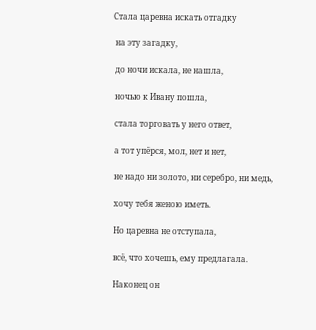Стала царевна искать отгадку

 на эту загадку,

 до ночи искала, не нашла,

 ночью к Ивану пошла,

 стала торговать у него ответ,

 а тот упёрся, мол, нет и нет,

 не надо ни золото, ни серебро, ни медь,

 хочу тебя женою иметь.

 Но царевна не отступала,

 всё, что хочешь, ему предлагала.

 Наконец он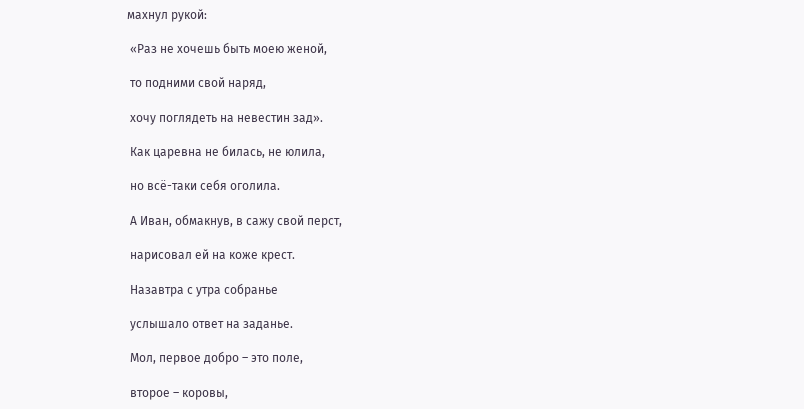махнул рукой:

 «Раз не хочешь быть моею женой,

 то подними свой наряд,

 хочу поглядеть на невестин зад».

 Как царевна не билась, не юлила,

 но всё-таки себя оголила.

 А Иван, обмакнув, в сажу свой перст,

 нарисовал ей на коже крест.

 Назавтра с утра собранье

 услышало ответ на заданье.

 Мол, первое добро – это поле,

 второе – коровы,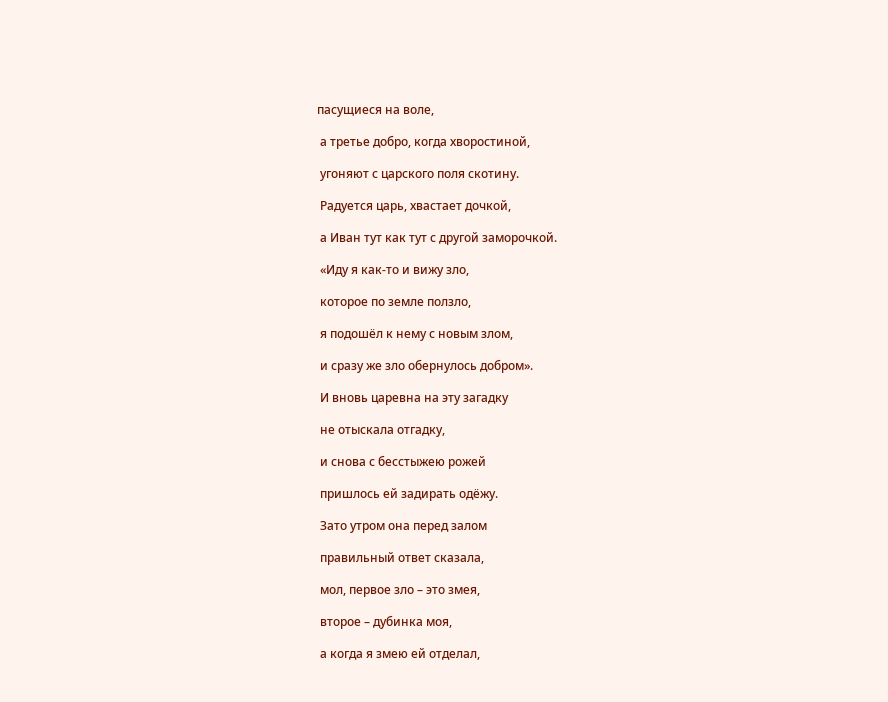пасущиеся на воле,

 а третье добро, когда хворостиной,

 угоняют с царского поля скотину.

 Радуется царь, хвастает дочкой,

 а Иван тут как тут с другой заморочкой.

 «Иду я как-то и вижу зло,

 которое по земле ползло,

 я подошёл к нему с новым злом,

 и сразу же зло обернулось добром».

 И вновь царевна на эту загадку

 не отыскала отгадку,

 и снова с бесстыжею рожей

 пришлось ей задирать одёжу.

 Зато утром она перед залом

 правильный ответ сказала,

 мол, первое зло – это змея,

 второе – дубинка моя,

 а когда я змею ей отделал,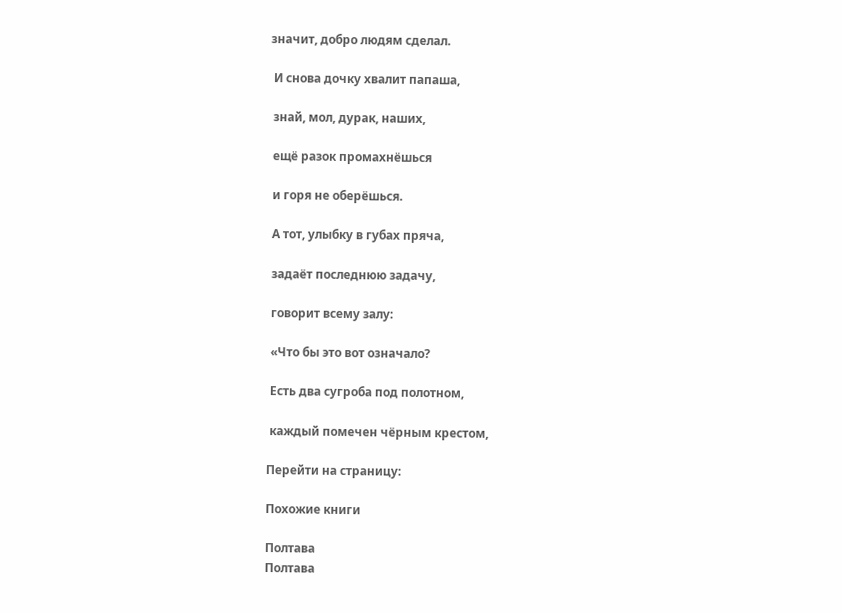значит, добро людям сделал.

 И снова дочку хвалит папаша,

 знай, мол, дурак, наших,

 ещё разок промахнёшься

 и горя не оберёшься.

 А тот, улыбку в губах пряча,

 задаёт последнюю задачу,

 говорит всему залу:

 «Что бы это вот означало?

 Есть два сугроба под полотном,

 каждый помечен чёрным крестом,

Перейти на страницу:

Похожие книги

Полтава
Полтава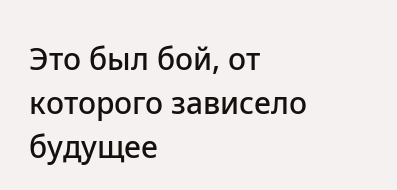Это был бой, от которого зависело будущее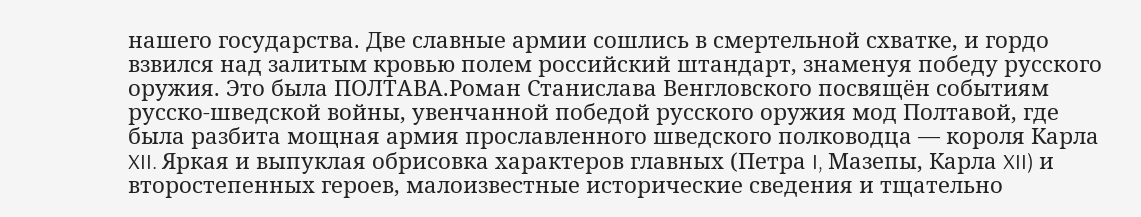нашего государства. Две славные армии сошлись в смертельной схватке, и гордо взвился над залитым кровью полем российский штандарт, знаменуя победу русского оружия. Это была ПОЛТАВА.Роман Станислава Венгловского посвящён событиям русско-шведской войны, увенчанной победой русского оружия мод Полтавой, где была разбита мощная армия прославленного шведского полководца — короля Карла XII. Яркая и выпуклая обрисовка характеров главных (Петра I, Мазепы, Карла XII) и второстепенных героев, малоизвестные исторические сведения и тщательно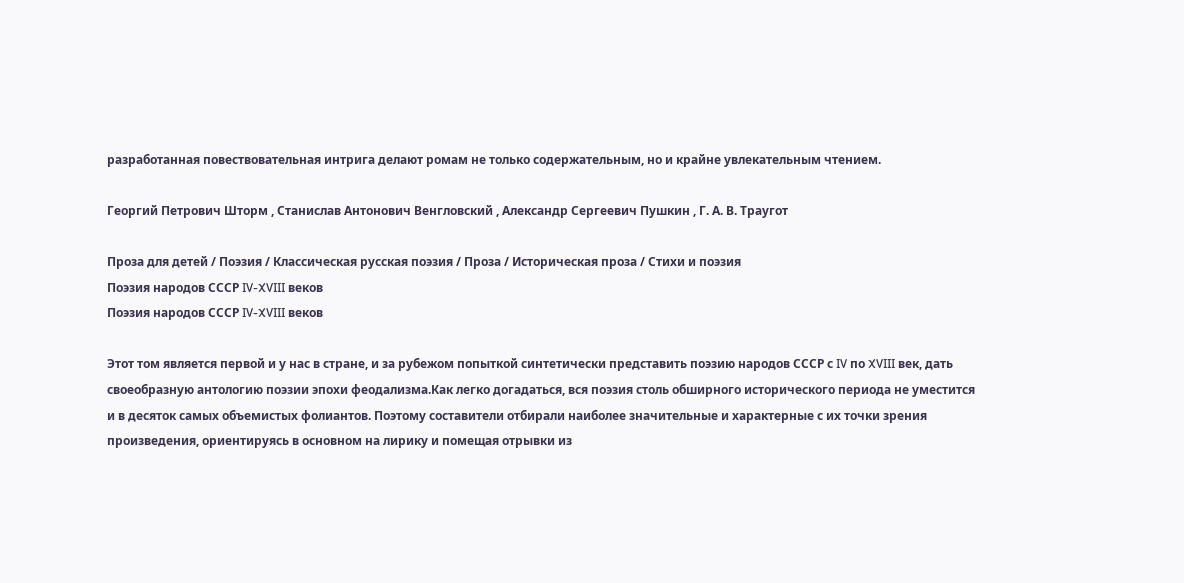разработанная повествовательная интрига делают ромам не только содержательным, но и крайне увлекательным чтением.

Георгий Петрович Шторм , Станислав Антонович Венгловский , Александр Сергеевич Пушкин , Г. А. В. Траугот

Проза для детей / Поэзия / Классическая русская поэзия / Проза / Историческая проза / Стихи и поэзия
Поэзия народов СССР IV-XVIII веков
Поэзия народов СССР IV-XVIII веков

Этот том является первой и у нас в стране, и за рубежом попыткой синтетически представить поэзию народов СССР с IV по XVIII век, дать своеобразную антологию поэзии эпохи феодализма.Как легко догадаться, вся поэзия столь обширного исторического периода не уместится и в десяток самых объемистых фолиантов. Поэтому составители отбирали наиболее значительные и характерные с их точки зрения произведения, ориентируясь в основном на лирику и помещая отрывки из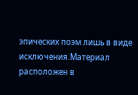эпических поэм лишь в виде исключения.Материал расположен в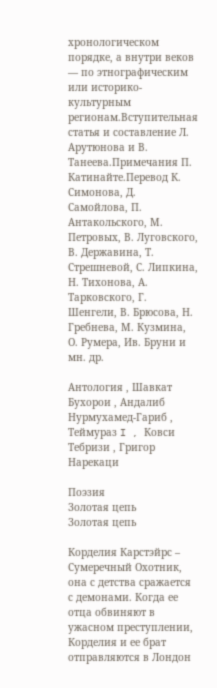хронологическом порядке, а внутри веков — по этнографическим или историко-культурным регионам.Вступительная статья и составление Л. Арутюнова и В. Танеева.Примечания П. Катинайте.Перевод К. Симонова, Д. Самойлова, П. Антакольского, М. Петровых, В. Луговского, В. Державина, Т. Стрешневой, С. Липкина, Н. Тихонова, А. Тарковского, Г. Шенгели, В. Брюсова, Н. Гребнева, М. Кузмина, О. Румера, Ив. Бруни и мн. др.

Антология , Шавкат Бухорои , Андалиб Нурмухамед-Гариб , Теймураз I , Ковси Тебризи , Григор Нарекаци

Поэзия
Золотая цепь
Золотая цепь

Корделия Карстэйрс – Сумеречный Охотник, она с детства сражается с демонами. Когда ее отца обвиняют в ужасном преступлении, Корделия и ее брат отправляются в Лондон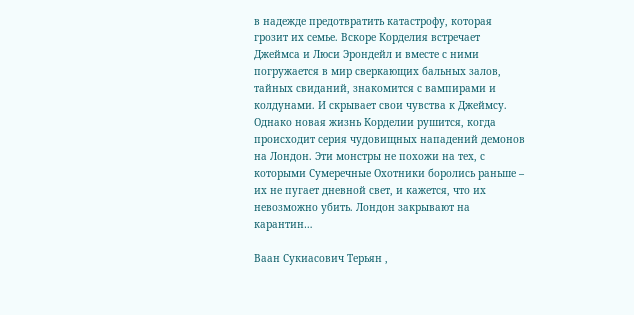в надежде предотвратить катастрофу, которая грозит их семье. Вскоре Корделия встречает Джеймса и Люси Эрондейл и вместе с ними погружается в мир сверкающих бальных залов, тайных свиданий, знакомится с вампирами и колдунами. И скрывает свои чувства к Джеймсу. Однако новая жизнь Корделии рушится, когда происходит серия чудовищных нападений демонов на Лондон. Эти монстры не похожи на тех, с которыми Сумеречные Охотники боролись раньше – их не пугает дневной свет, и кажется, что их невозможно убить. Лондон закрывают на карантин…

Ваан Сукиасович Терьян ,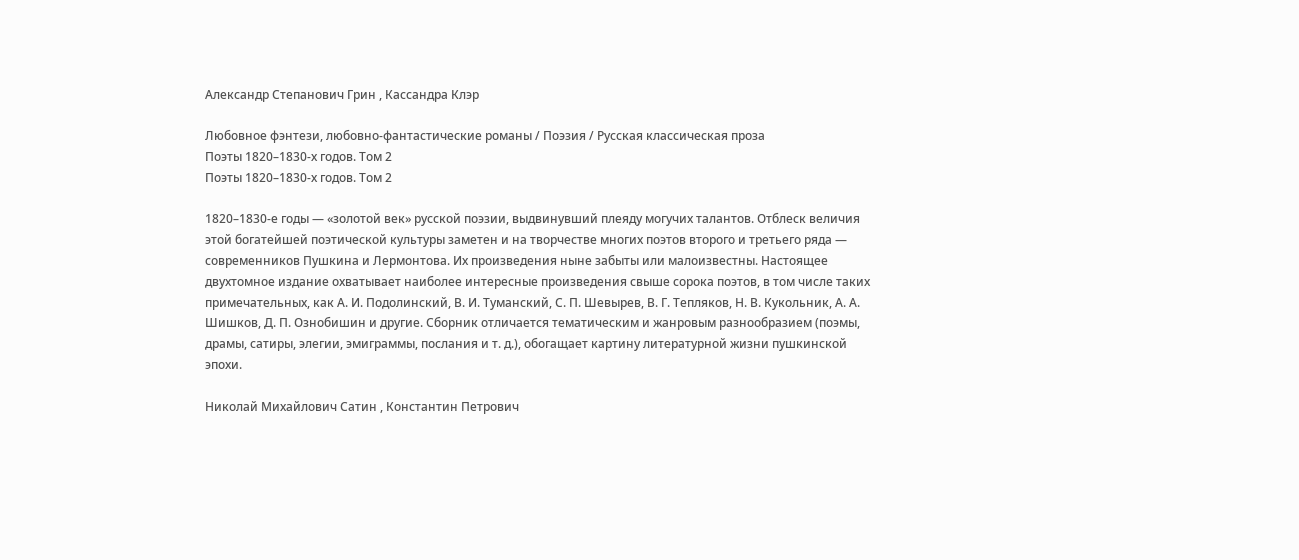Александр Степанович Грин , Кассандра Клэр

Любовное фэнтези, любовно-фантастические романы / Поэзия / Русская классическая проза
Поэты 1820–1830-х годов. Том 2
Поэты 1820–1830-х годов. Том 2

1820–1830-е годы — «золотой век» русской поэзии, выдвинувший плеяду могучих талантов. Отблеск величия этой богатейшей поэтической культуры заметен и на творчестве многих поэтов второго и третьего ряда — современников Пушкина и Лермонтова. Их произведения ныне забыты или малоизвестны. Настоящее двухтомное издание охватывает наиболее интересные произведения свыше сорока поэтов, в том числе таких примечательных, как А. И. Подолинский, В. И. Туманский, С. П. Шевырев, В. Г. Тепляков, Н. В. Кукольник, А. А. Шишков, Д. П. Ознобишин и другие. Сборник отличается тематическим и жанровым разнообразием (поэмы, драмы, сатиры, элегии, эмиграммы, послания и т. д.), обогащает картину литературной жизни пушкинской эпохи.

Николай Михайлович Сатин , Константин Петрович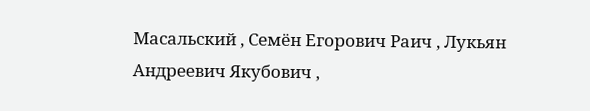Масальский , Семён Егорович Раич , Лукьян Андреевич Якубович ,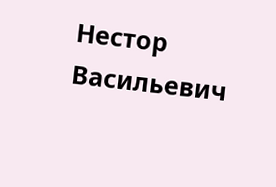Нестор Васильевич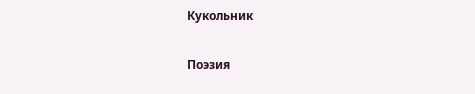Кукольник

Поэзия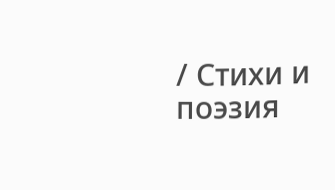/ Стихи и поэзия